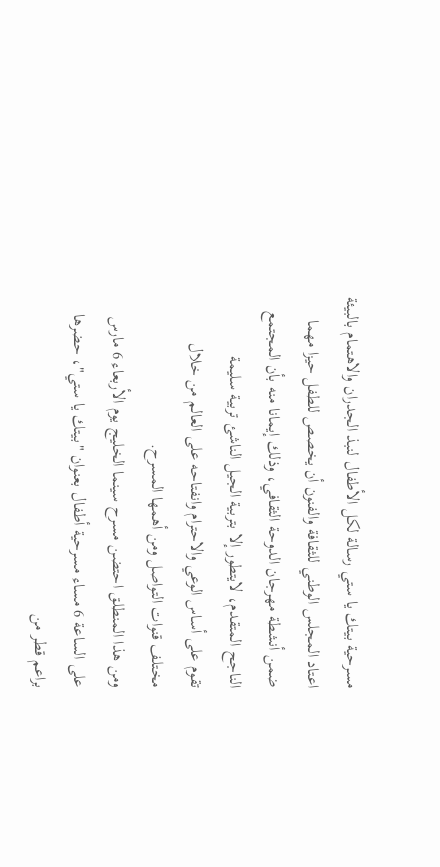مسرحية بيتك يا ستي رسالة لكل الأطفال لنبذ الجدران والاهتمام بالبيئة
اعتاد المجلس الوطني للثقافة والفنون أن يخصص للطفل حيزا مهما
ضمن أنشطة مهرجان الدوحة الثقافي، وذلك إيمانا منه بأن المجتمع
الناجح المتقدم، لايتطور إلا بتربية الجيل الناشئ تربية سليمة
تقوم على أساس الوعي والاحترام وانفتاحه على العالم من خلال
مختلف قنوات التواصل ومن أهمها المسرح.
ومن هذا المنطلق احتضن مسرح سينما الخليج يوم الأربعاء 6 مارس
على الساعة 6 مساء مسرحية أطفال بعنوان "بيتك يا ستي"، حضرها
براعم قطر من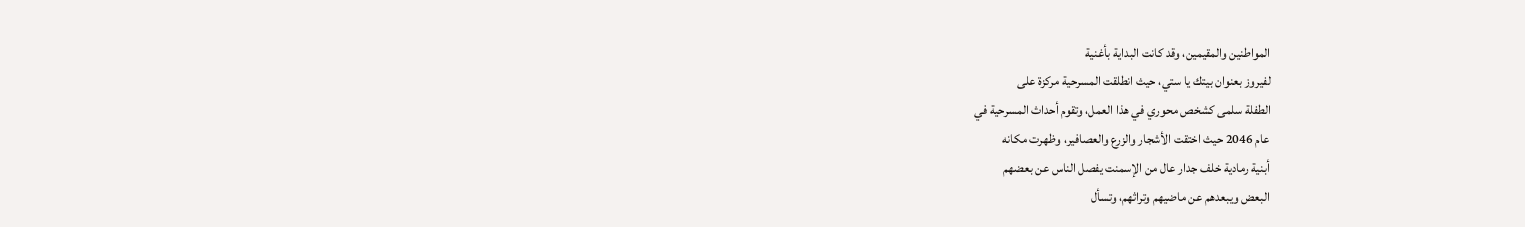المواطنين والمقيمين، وقد كانت البداية بأغنية
لفيروز بعنوان بيتك يا ستي، حيث انطلقت المسرحية مركزة على
الطفلة سلمى كشخص محوري في هذا العمل، وتقوم أحداث المسرحية في
عام 2046 حيث اختقت الأشجار والزرع والعصافير، وظهرت مكانه
أبنية رمادية خلف جدار عال من الإسمنت يفصل الناس عن بعضهم
البعض ويبعدهم عن ماضيهم وتراثهم، وتسأل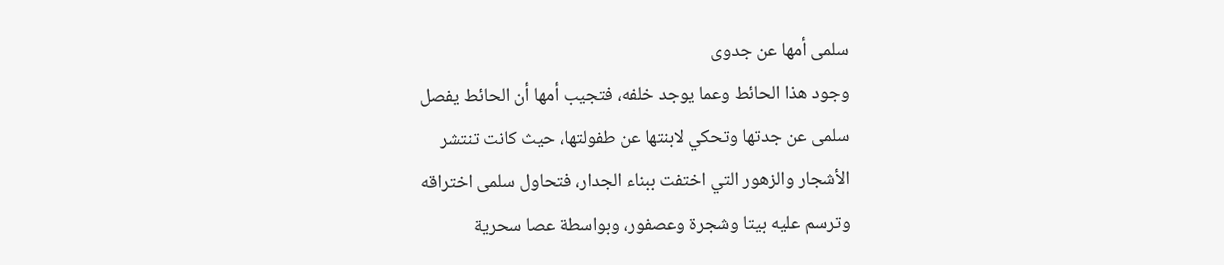سلمى أمها عن جدوى
وجود هذا الحائط وعما يوجد خلفه، فتجيب أمها أن الحائط يفصل
سلمى عن جدتها وتحكي لابنتها عن طفولتها، حيث كانت تنتشر
الأشجار والزهور التي اختفت ببناء الجدار، فتحاول سلمى اختراقه
وترسم عليه بيتا وشجرة وعصفور، وبواسطة عصا سحرية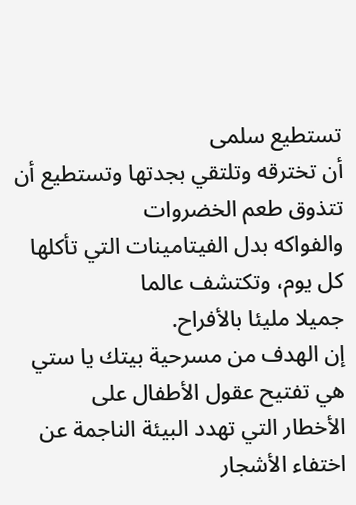تستطيع سلمى
أن تخترقه وتلتقي بجدتها وتستطيع أن تتذوق طعم الخضروات
والفواكه بدل الفيتامينات التي تأكلها كل يوم، وتكتشف عالما
جميلا مليئا بالأفراح.
إن الهدف من مسرحية بيتك يا ستي هي تفتيح عقول الأطفال على
الأخطار التي تهدد البيئة الناجمة عن اختفاء الأشجار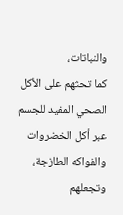والنباتات،
كما تحثهم على الأكل الصحي المفيد للجسم عبر أكل الخضروات
والفواكه الطازجة، وتجعلهم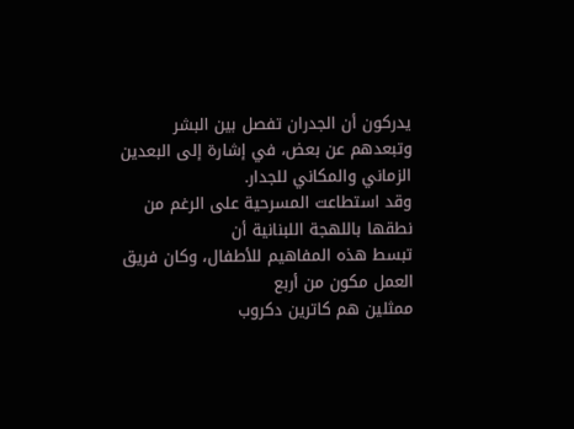يدركون أن الجدران تفصل بين البشر
وتبعدهم عن بعض، في إشارة إلى البعدين الزماني والمكاني للجدار.
وقد استطاعت المسرحية على الرغم من نطقها باللهجة اللبنانية أن
تبسط هذه المفاهيم للأطفال، وكان فريق العمل مكون من أربع
ممثلين هم كاترين دكروب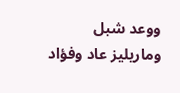ووعد شبل وماريليز عاد وفؤاد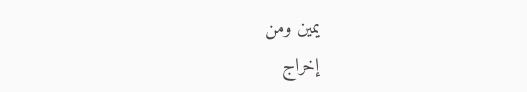يمين ومن
إخراج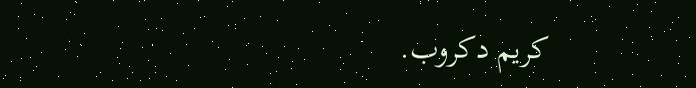كريم دكروب.